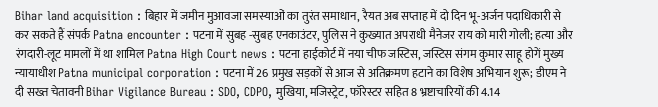Bihar land acquisition : बिहार में जमीन मुआवजा समस्याओं का तुरंत समाधान, रैयत अब सप्ताह में दो दिन भू-अर्जन पदाधिकारी से कर सकते हैं संपर्क Patna encounter : पटना में सुबह -सुबह एनकाउंटर, पुलिस ने कुख्यात अपराधी मैनेजर राय को मारी गोली; हत्या और रंगदारी-लूट मामलों में था शामिल Patna High Court news : पटना हाईकोर्ट में नया चीफ जस्टिस, जस्टिस संगम कुमार साहू होगें मुख्य न्यायाधीश Patna municipal corporation : पटना में 26 प्रमुख सड़कों से आज से अतिक्रमण हटाने का विशेष अभियान शुरू; डीएम ने दी सख्त चेतावनी Bihar Vigilance Bureau : SDO, CDPO, मुखिया, मजिस्ट्रेट, फॉरेस्टर सहित 8 भ्रष्टाचारियों की 4.14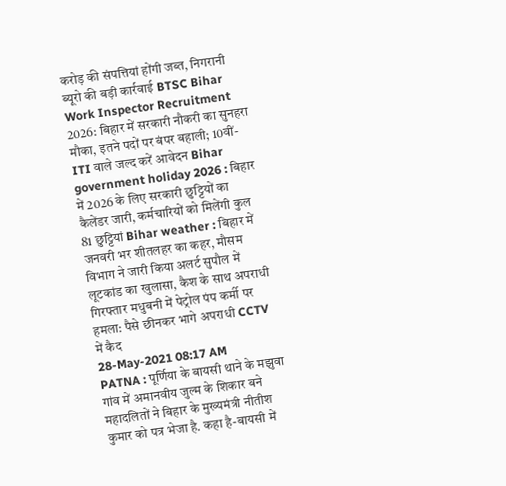करोड़ की संपत्तियां होंगी जब्त, निगरानी ब्यूरो की बड़ी कार्रवाई BTSC Bihar Work Inspector Recruitment 2026: बिहार में सरकारी नौकरी का सुनहरा मौका, इतने पदों पर बंपर बहाली; 10वीं-ITI वाले जल्द करें आवेदन Bihar government holiday 2026 : बिहार में 2026 के लिए सरकारी छुट्टियों का कैलेंडर जारी, कर्मचारियों को मिलेंगी कुल 81 छुट्टियां Bihar weather : बिहार में जनवरी भर शीतलहर का कहर, मौसम विभाग ने जारी किया अलर्ट सुपौल में लूटकांड का खुलासा, कैश के साथ अपराधी गिरफ्तार मधुबनी में पेट्रोल पंप कर्मी पर हमला: पैसे छीनकर भागे अपराधी CCTV में कैद
28-May-2021 08:17 AM
PATNA : पूर्णिया के बायसी थाने के मझुवा गांव में अमानवीय जुल्म के शिकार बने महादलितों ने बिहार के मुख्यमंत्री नीतीश कुमार को पत्र भेजा है. कहा है-बायसी में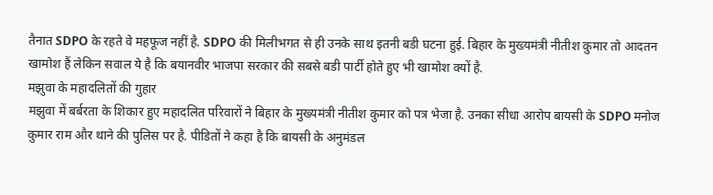तैनात SDPO के रहते वे महफूज नहीं है. SDPO की मिलीभगत से ही उनके साथ इतनी बडी घटना हुई. बिहार के मुख्यमंत्री नीतीश कुमार तो आदतन खामोश हैं लेकिन सवाल ये है कि बयानवीर भाजपा सरकार की सबसे बडी पार्टी होते हुए भी खामोश क्यों है.
मझुवा के महादलितों की गुहार
मझुवा में बर्बरता के शिकार हुए महादलित परिवारों ने बिहार के मुख्यमंत्री नीतीश कुमार को पत्र भेजा है. उनका सीधा आरोप बायसी के SDPO मनोज कुमार राम और थाने की पुलिस पर है. पीडितों ने कहा है कि बायसी के अनुमंडल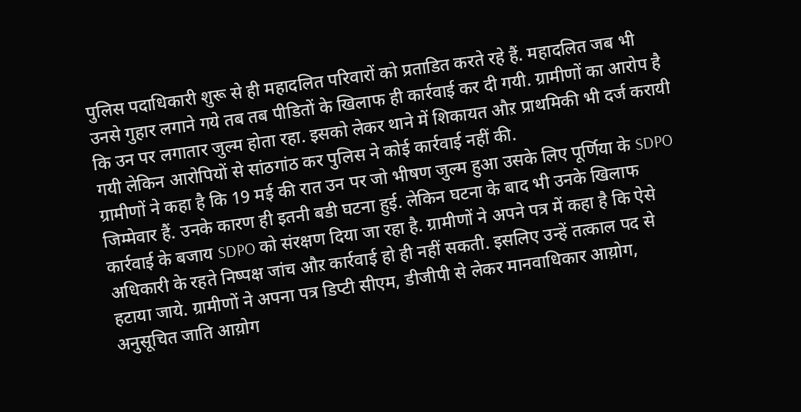पुलिस पदाधिकारी शुरू से ही महादलित परिवारों को प्रताडित करते रहे हैं. महादलित जब भी उनसे गुहार लगाने गये तब तब पीडितों के खिलाफ ही कार्रवाई कर दी गयी. ग्रामीणों का आरोप है कि उन पर लगातार जुल्म होता रहा. इसको लेकर थाने में शिकायत औऱ प्राथमिकी भी दर्ज करायी गयी लेकिन आरोपियों से सांठगांठ कर पुलिस ने कोई कार्रवाई नहीं की.
ग्रामीणों ने कहा है कि 19 मई की रात उन पर जो भीषण जुल्म हुआ उसके लिए पूर्णिया के SDPO जिम्मेवार हैं. उनके कारण ही इतनी बडी घटना हुई. लेकिन घटना के बाद भी उनके खिलाफ कार्रवाई के बजाय SDPO को संरक्षण दिया जा रहा है. ग्रामीणों ने अपने पत्र में कहा है कि ऐसे अधिकारी के रहते निष्पक्ष जांच औऱ कार्रवाई हो ही नहीं सकती. इसलिए उन्हें तत्काल पद से हटाया जाये. ग्रामीणों ने अपना पत्र डिप्टी सीएम, डीजीपी से लेकर मानवाधिकार आय़ोग, अनुसूचित जाति आय़ोग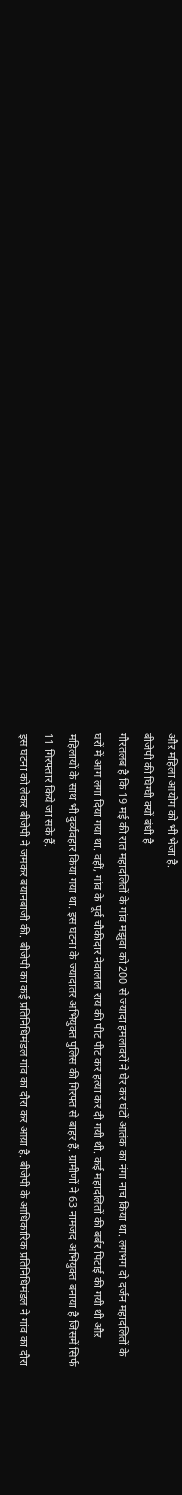औऱ महिला आयोग को भी भेजा है.
बीजेपी की घिग्घी क्यों बंधी है
गौरतलब है कि 19 मई की रात महादलितों के गांव मझुवा को 200 से ज्यादा हमलावरों ने घेर कर घंटों आतंक का नंगा नाच किया था. लगभग दो दर्जन महादलितों के घरों में आग लगा दिया गया था. वहीं, गांव के पूर्व चौकीदार नेवालाल राय की पीट पीट कर हत्या कर दी गयी थी. कई महादलितों की बर्बर पिटाई की गयी थी औऱ महिलायों के साथ भी दुर्व्यवहार किया गया था. इस घटना के ज्यादातर अभियुक्त पुलिस की गिरफ्त से बाहर हैं. ग्रामीणों ने 63 नामजद अभियुक्त बनाया है जिसमें सिर्फ 11 गिरफ्तार किये जा सके हैं.
इस घटना को लेकर बीजेपी ने जमकर बयानबाजी की. बीजेपी का कई प्रतिनिधिमंडल गांव का दौरा कर आय़ा है. बीजेपी के आधिकारिक प्रतिनिधिमंडल ने गांव का दौरा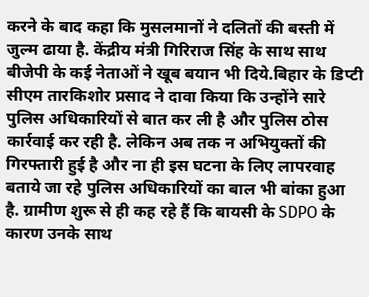करने के बाद कहा कि मुसलमानों ने दलितों की बस्ती में जुल्म ढाया है. केंद्रीय मंत्री गिरिराज सिंह के साथ साथ बीजेपी के कई नेताओं ने खूब बयान भी दिये.बिहार के डिप्टी सीएम तारकिशोर प्रसाद ने दावा किया कि उन्होंने सारे पुलिस अधिकारियों से बात कर ली है और पुलिस ठोस कार्रवाई कर रही है. लेकिन अब तक न अभियुक्तों की गिरफ्तारी हुई है और ना ही इस घटना के लिए लापरवाह बताये जा रहे पुलिस अधिकारियों का बाल भी बांका हुआ है. ग्रामीण शुरू से ही कह रहे हैं कि बायसी के SDPO के कारण उनके साथ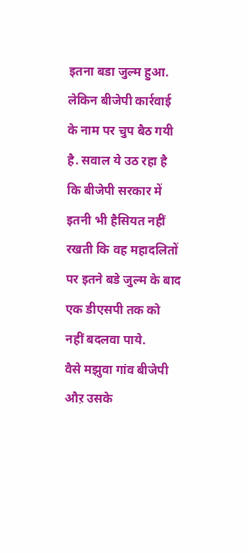इतना बडा जुल्म हुआ. लेकिन बीजेपी कार्रवाई के नाम पर चुप बैठ गयी है. सवाल ये उठ रहा है कि बीजेपी सरकार में इतनी भी हैसियत नहीं रखती कि वह महादलितों पर इतने बडे जुल्म के बाद एक डीएसपी तक को नहीं बदलवा पाये.
वैसे मझुवा गांव बीजेपी औऱ उसके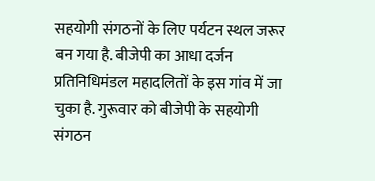सहयोगी संगठनों के लिए पर्यटन स्थल जरूर बन गया है. बीजेपी का आधा दर्जन प्रतिनिधिमंडल महादलितों के इस गांव में जा चुका है. गुरूवार को बीजेपी के सहयोगी संगठन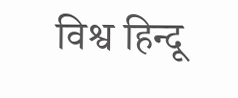विश्व हिन्दू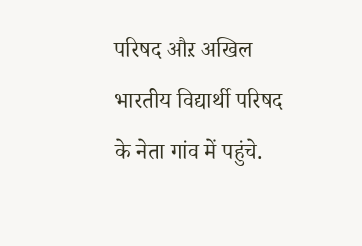परिषद औऱ अखिल भारतीय विद्यार्थी परिषद के नेता गांव में पहुंचे.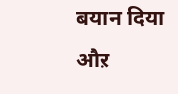बयान दिया औऱ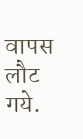वापस लौट गये.